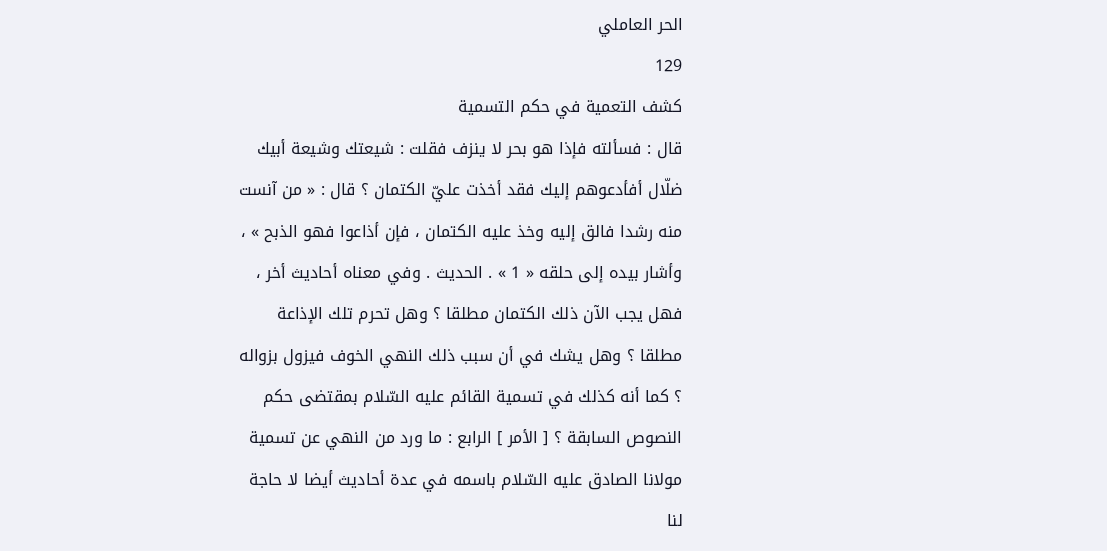الحر العاملي
129
كشف التعمية في حكم التسمية
قال : فسألته فإذا هو بحر لا ينزف فقلت : شيعتك وشيعة أبيك ضلّال أفأدعوهم إليك فقد أخذت عليّ الكتمان ؟ قال : « من آنست منه رشدا فالق إليه وخذ عليه الكتمان ، فإن أذاعوا فهو الذبح » ، وأشار بيده إلى حلقه « 1 » . الحديث . وفي معناه أحاديث أخر ، فهل يجب الآن ذلك الكتمان مطلقا ؟ وهل تحرم تلك الإذاعة مطلقا ؟ وهل يشك في أن سبب ذلك النهي الخوف فيزول بزواله ؟ كما أنه كذلك في تسمية القائم عليه السّلام بمقتضى حكم النصوص السابقة ؟ [ الأمر ] الرابع : ما ورد من النهي عن تسمية مولانا الصادق عليه السّلام باسمه في عدة أحاديث أيضا لا حاجة لنا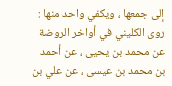إلى جمعها ، ويكفي واحد منها : روى الكليني في أواخر الروضة عن محمد بن يحيى ، عن أحمد بن محمد بن عيسى ، عن علي بن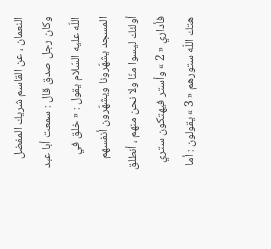النعمان ، عن القاسم شريك المفضل وكان رجل صدق قال : سمعت أبا عبد اللّه عليه السّلام يقول : « خلق في المسجد يشهّرونا ويشهّرون أنفسهم أولئك ليسوا منّا ولا نحن منهم ، أنطلق فأداري « 2 » وأستر فيهتكون ستري هتك اللّه ستورهم « 3 » يقولون : أما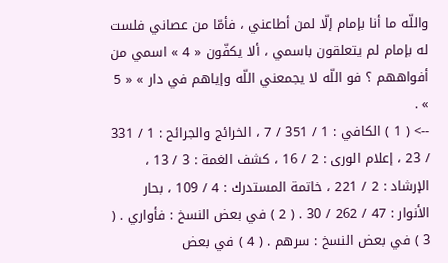واللّه ما أنا بإمام إلّا لمن أطاعني ، فأمّا من عصاني فلست له بإمام لم يتعلقون باسمي ، ألا يكفّون « 4 » اسمي من أفواههم ؟ فو اللّه لا يجمعني اللّه وإياهم في دار » « 5 » .
--> ( 1 ) الكافي : 1 / 351 / 7 ، الخرائج والجرائح : 1 / 331 / 23 ، إعلام الورى : 2 / 16 ، كشف الغمة : 3 / 13 ، الإرشاد : 2 / 221 ، خاتمة المستدرك : 4 / 109 ، بحار الأنوار : 47 / 262 / 30 . ( 2 ) في بعض النسخ : فأواري . ( 3 ) في بعض النسخ : سرهم . ( 4 ) في بعض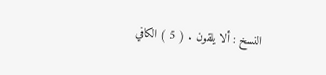النسخ : ألا يلقون . ( 5 ) الكافي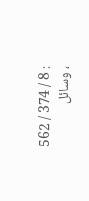: 8 / 374 / 562 ، وسائل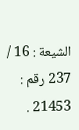الشيعة : 16 / 237 رقم : 21453 .